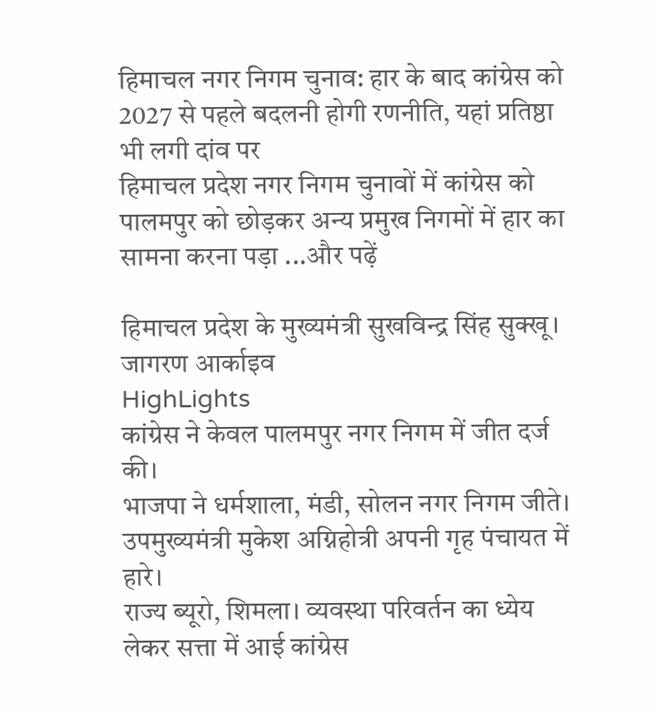हिमाचल नगर निगम चुनाव: हार के बाद कांग्रेस को 2027 से पहले बदलनी होगी रणनीति, यहां प्रतिष्ठा भी लगी दांव पर
हिमाचल प्रदेश नगर निगम चुनावों में कांग्रेस को पालमपुर को छोड़कर अन्य प्रमुख निगमों में हार का सामना करना पड़ा ...और पढ़ें

हिमाचल प्रदेश के मुख्यमंत्री सुखविन्द्र सिंह सुक्खू। जागरण आर्काइव
HighLights
कांग्रेस ने केवल पालमपुर नगर निगम में जीत दर्ज की।
भाजपा ने धर्मशाला, मंडी, सोलन नगर निगम जीते।
उपमुख्यमंत्री मुकेश अग्निहोत्री अपनी गृह पंचायत में हारे।
राज्य ब्यूरो, शिमला। व्यवस्था परिवर्तन का ध्येय लेकर सत्ता में आई कांग्रेस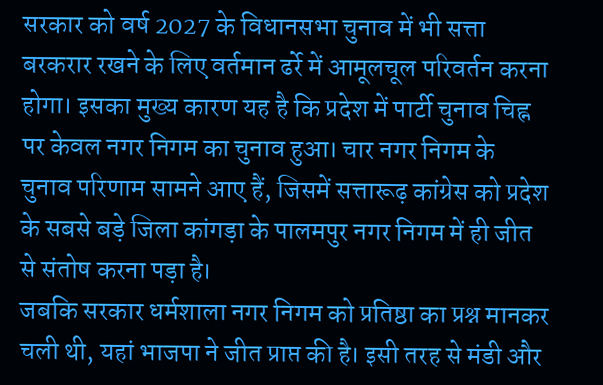सरकार को वर्ष 2027 के विधानसभा चुनाव में भी सत्ता बरकरार रखने के लिए वर्तमान ढर्रे में आमूलचूल परिवर्तन करना होगा। इसका मुख्य कारण यह है कि प्रदेश में पार्टी चुनाव चिह्न पर केवल नगर निगम का चुनाव हुआ। चार नगर निगम के चुनाव परिणाम सामने आए हैं, जिसमें सत्तारूढ़ कांग्रेस को प्रदेश के सबसे बड़े जिला कांगड़ा के पालमपुर नगर निगम में ही जीत से संतोष करना पड़ा है।
जबकि सरकार धर्मशाला नगर निगम को प्रतिष्ठा का प्रश्न मानकर चली थी, यहां भाजपा ने जीत प्राप्त की है। इसी तरह से मंडी और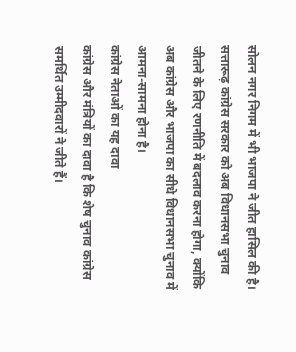सोलन नगर निगम में भी भाजपा ने जीत हासिल की है।
सत्तारूढ़ कांग्रेस सरकार को अब विधानसभा चुनाव जीतने के लिए रणनीति में बदलाव करना होगा, क्योंकि अब कांग्रेस और भाजपा का सीधे विधानसभा चुनाव में आमना-सामना होना है।
कांग्रेस नेताओं का यह दावा
कांग्रेस और मंत्रियों का दावा है कि शेष चुनाव कांग्रेस समर्थित उम्मीदवारों ने जीते हैं।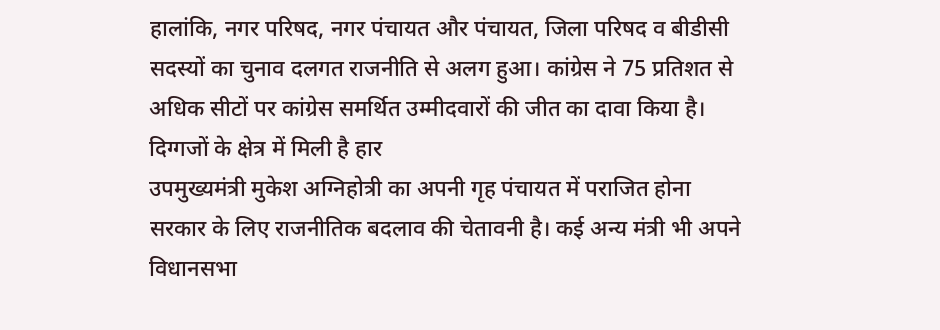हालांकि, नगर परिषद, नगर पंचायत और पंचायत, जिला परिषद व बीडीसी सदस्यों का चुनाव दलगत राजनीति से अलग हुआ। कांग्रेस ने 75 प्रतिशत से अधिक सीटों पर कांग्रेस समर्थित उम्मीदवारों की जीत का दावा किया है।
दिग्गजों के क्षेत्र में मिली है हार
उपमुख्यमंत्री मुकेश अग्निहोत्री का अपनी गृह पंचायत में पराजित होना सरकार के लिए राजनीतिक बदलाव की चेतावनी है। कई अन्य मंत्री भी अपने विधानसभा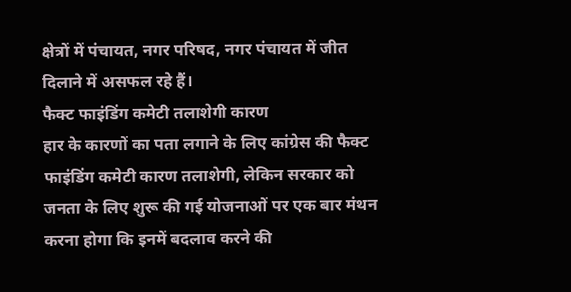क्षेत्रों में पंचायत, नगर परिषद, नगर पंचायत में जीत दिलाने में असफल रहे हैं।
फैक्ट फाइंडिंग कमेटी तलाशेगी कारण
हार के कारणों का पता लगाने के लिए कांग्रेस की फैक्ट फाइंडिंग कमेटी कारण तलाशेगी, लेकिन सरकार को जनता के लिए शुरू की गई योजनाओं पर एक बार मंथन करना होगा कि इनमें बदलाव करने की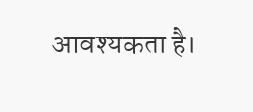आवश्यकता है।